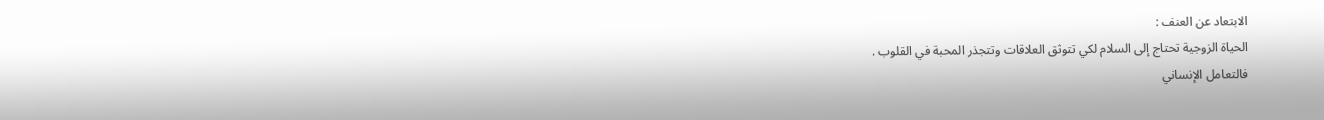الابتعاد عن العنف :
الحياة الزوجية تحتاج إلى السلام لكي تتوثق العلاقات وتتجذر المحبة في القلوب .
فالتعامل الإنساني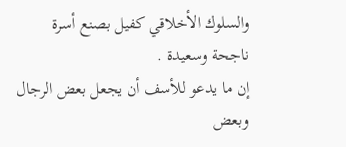والسلوك الأخلاقي كفيل بصنع أسرة ناجحة وسعيدة .
إن ما يدعو للأسف أن يجعل بعض الرجال وبعض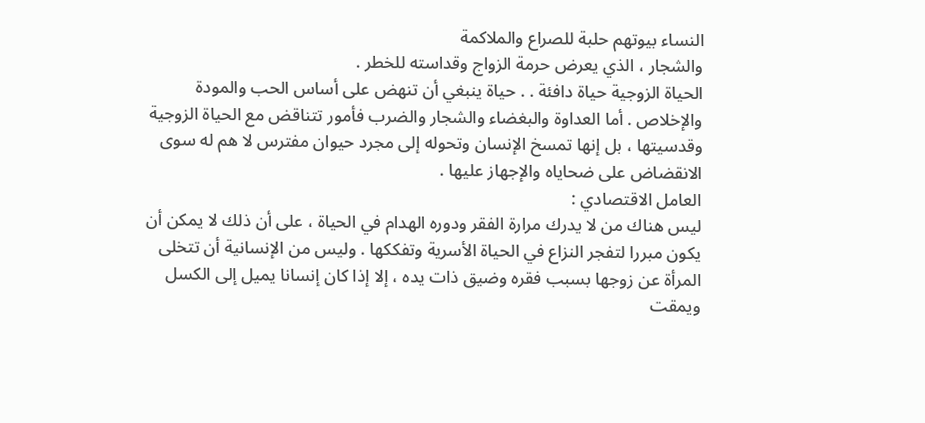النساء بيوتهم حلبة للصراع والملاكمة
والشجار ، الذي يعرض حرمة الزواج وقداسته للخطر .
الحياة الزوجية حياة دافئة . . حياة ينبغي أن تنهض على أساس الحب والمودة
والإخلاص . أما العداوة والبغضاء والشجار والضرب فأمور تتناقض مع الحياة الزوجية
وقدسيتها ، بل إنها تمسخ الإنسان وتحوله إلى مجرد حيوان مفترس لا هم له سوى
الانقضاض على ضحاياه والإجهاز عليها .
العامل الاقتصادي :
ليس هناك من لا يدرك مرارة الفقر ودوره الهدام في الحياة ، على أن ذلك لا يمكن أن
يكون مبررا لتفجر النزاع في الحياة الأسرية وتفككها . وليس من الإنسانية أن تتخلى
المرأة عن زوجها بسبب فقره وضيق ذات يده ، إلا إذا كان إنسانا يميل إلى الكسل
ويمقت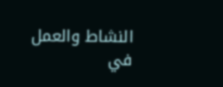النشاط والعمل في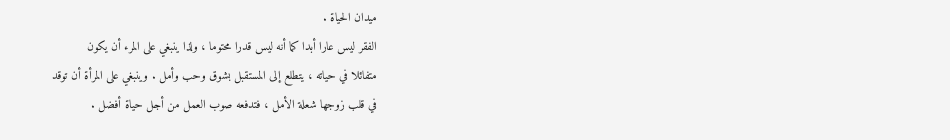ميدان الحياة .
الفقر ليس عارا أبدا كما أنه ليس قدرا محتوما ، ولذا ينبغي على المرء أن يكون
متفائلا في حياته ، يتطلع إلى المستقبل بشوق وحب وأمل . وينبغي على المرأة أن توقد
في قلب زوجها شعلة الأمل ، فتدفعه صوب العمل من أجل حياة أفضل .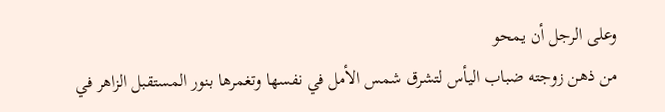وعلى الرجل أن يمحو
من ذهن زوجته ضباب اليأس لتشرق شمس الأمل في نفسها وتغمرها بنور المستقبل الزاهر في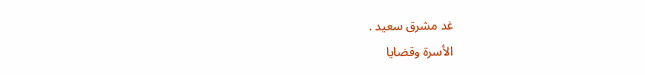غد مشرق سعيد .
الأسرة وقضايا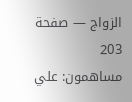الزواج — صفحة 203
مساهمون: علي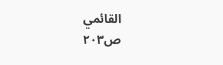القائمي
ص٢٠٣